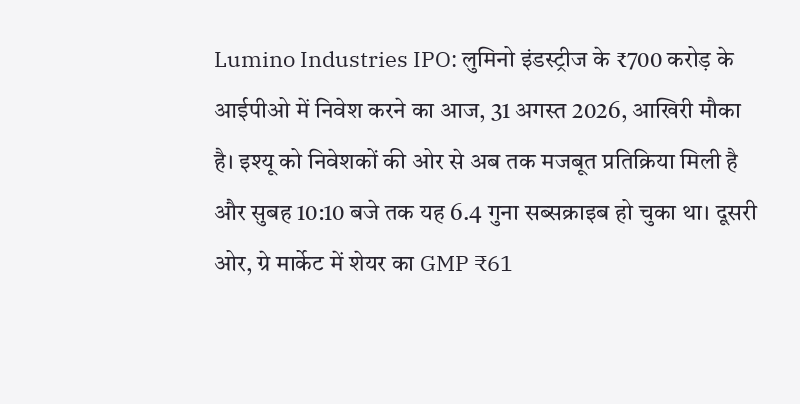Lumino Industries IPO: लुमिनो इंडस्ट्रीज के ₹700 करोड़ के आईपीओ में निवेश करने का आज, 31 अगस्त 2026, आखिरी मौका है। इश्यू को निवेशकों की ओर से अब तक मजबूत प्रतिक्रिया मिली है और सुबह 10:10 बजे तक यह 6.4 गुना सब्सक्राइब हो चुका था। दूसरी ओर, ग्रे मार्केट में शेयर का GMP ₹61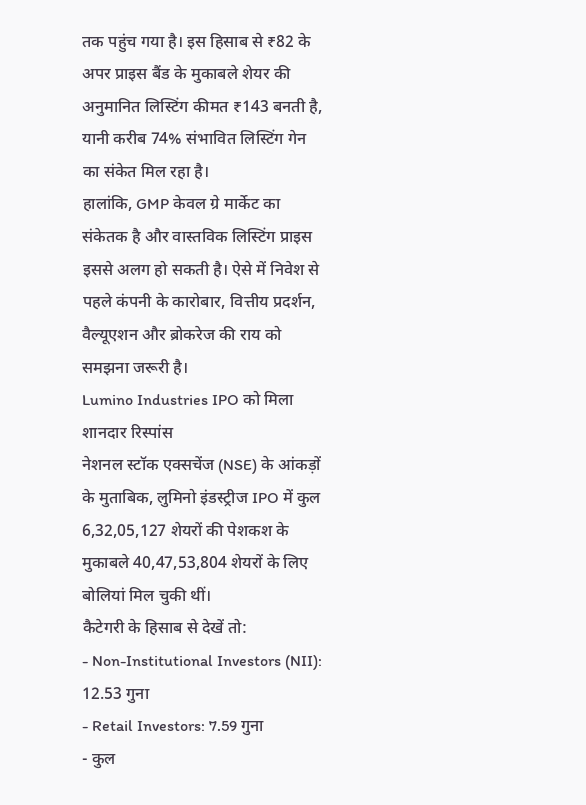तक पहुंच गया है। इस हिसाब से ₹82 के अपर प्राइस बैंड के मुकाबले शेयर की अनुमानित लिस्टिंग कीमत ₹143 बनती है, यानी करीब 74% संभावित लिस्टिंग गेन का संकेत मिल रहा है।
हालांकि, GMP केवल ग्रे मार्केट का संकेतक है और वास्तविक लिस्टिंग प्राइस इससे अलग हो सकती है। ऐसे में निवेश से पहले कंपनी के कारोबार, वित्तीय प्रदर्शन, वैल्यूएशन और ब्रोकरेज की राय को समझना जरूरी है।
Lumino Industries IPO को मिला शानदार रिस्पांस
नेशनल स्टॉक एक्सचेंज (NSE) के आंकड़ों के मुताबिक, लुमिनो इंडस्ट्रीज IPO में कुल 6,32,05,127 शेयरों की पेशकश के मुकाबले 40,47,53,804 शेयरों के लिए बोलियां मिल चुकी थीं।
कैटेगरी के हिसाब से देखें तो:
- Non-Institutional Investors (NII): 12.53 गुना
- Retail Investors: 7.59 गुना
- कुल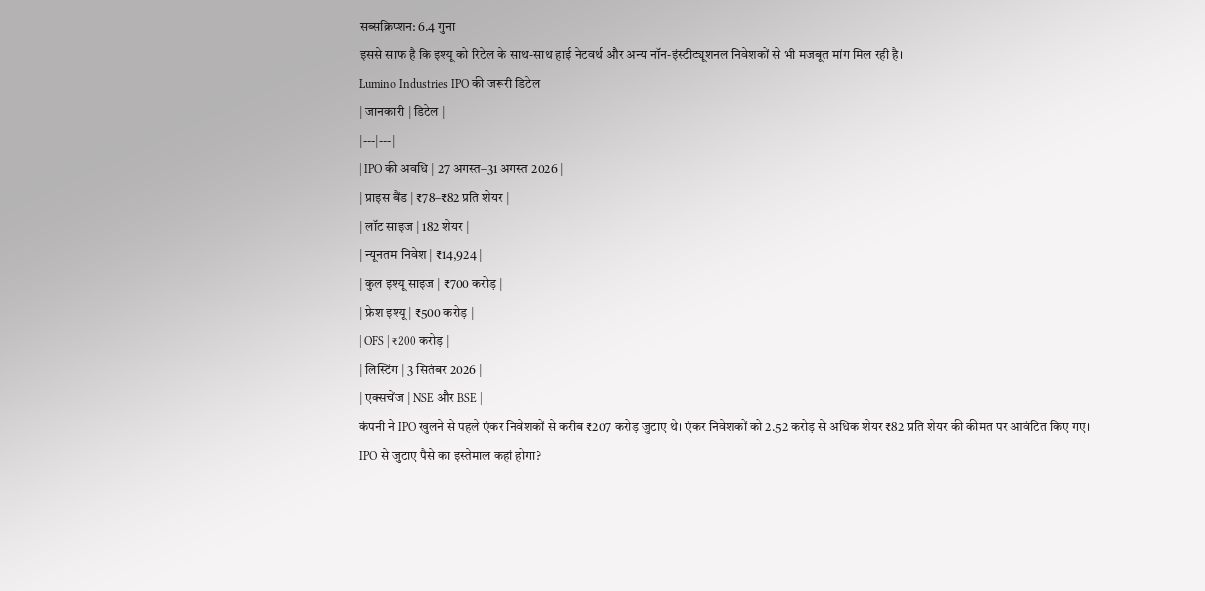सब्सक्रिप्शन: 6.4 गुना
इससे साफ है कि इश्यू को रिटेल के साथ-साथ हाई नेटवर्थ और अन्य नॉन-इंस्टीट्यूशनल निवेशकों से भी मजबूत मांग मिल रही है।
Lumino Industries IPO की जरूरी डिटेल
| जानकारी | डिटेल |
|---|---|
| IPO की अवधि | 27 अगस्त–31 अगस्त 2026 |
| प्राइस बैंड | ₹78–₹82 प्रति शेयर |
| लॉट साइज | 182 शेयर |
| न्यूनतम निवेश | ₹14,924 |
| कुल इश्यू साइज | ₹700 करोड़ |
| फ्रेश इश्यू | ₹500 करोड़ |
| OFS | ₹200 करोड़ |
| लिस्टिंग | 3 सितंबर 2026 |
| एक्सचेंज | NSE और BSE |
कंपनी ने IPO खुलने से पहले एंकर निवेशकों से करीब ₹207 करोड़ जुटाए थे। एंकर निवेशकों को 2.52 करोड़ से अधिक शेयर ₹82 प्रति शेयर की कीमत पर आवंटित किए गए।
IPO से जुटाए पैसे का इस्तेमाल कहां होगा?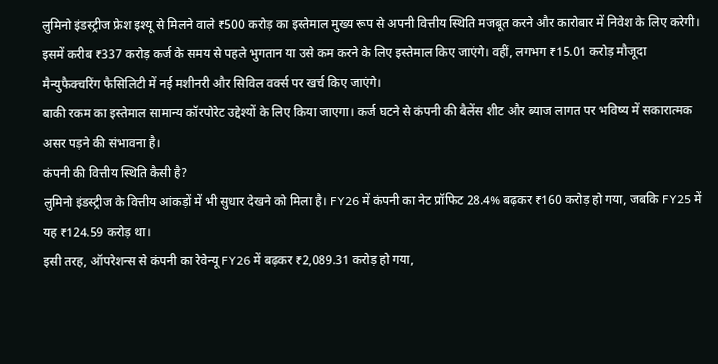लुमिनो इंडस्ट्रीज फ्रेश इश्यू से मिलने वाले ₹500 करोड़ का इस्तेमाल मुख्य रूप से अपनी वित्तीय स्थिति मजबूत करने और कारोबार में निवेश के लिए करेगी।
इसमें करीब ₹337 करोड़ कर्ज के समय से पहले भुगतान या उसे कम करने के लिए इस्तेमाल किए जाएंगे। वहीं, लगभग ₹15.01 करोड़ मौजूदा मैन्युफैक्चरिंग फैसिलिटी में नई मशीनरी और सिविल वर्क्स पर खर्च किए जाएंगे।
बाकी रकम का इस्तेमाल सामान्य कॉरपोरेट उद्देश्यों के लिए किया जाएगा। कर्ज घटने से कंपनी की बैलेंस शीट और ब्याज लागत पर भविष्य में सकारात्मक असर पड़ने की संभावना है।
कंपनी की वित्तीय स्थिति कैसी है?
लुमिनो इंडस्ट्रीज के वित्तीय आंकड़ों में भी सुधार देखने को मिला है। FY26 में कंपनी का नेट प्रॉफिट 28.4% बढ़कर ₹160 करोड़ हो गया, जबकि FY25 में यह ₹124.59 करोड़ था।
इसी तरह, ऑपरेशन्स से कंपनी का रेवेन्यू FY26 में बढ़कर ₹2,089.31 करोड़ हो गया,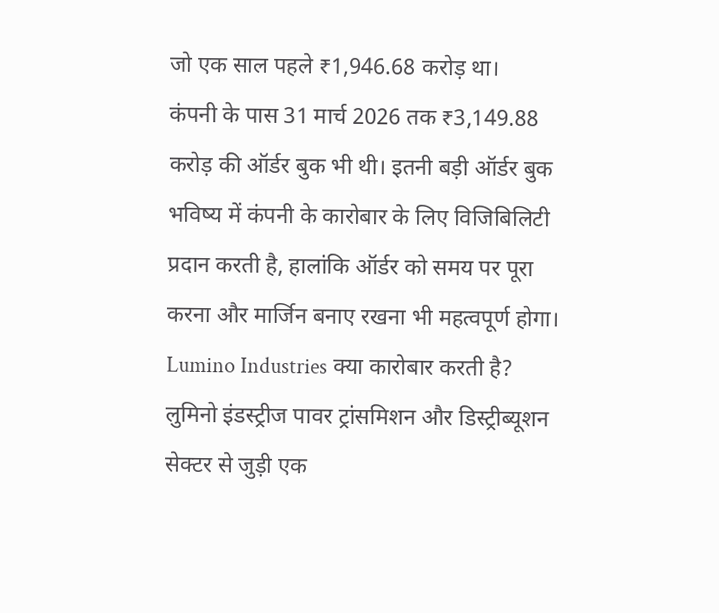जो एक साल पहले ₹1,946.68 करोड़ था।
कंपनी के पास 31 मार्च 2026 तक ₹3,149.88 करोड़ की ऑर्डर बुक भी थी। इतनी बड़ी ऑर्डर बुक भविष्य में कंपनी के कारोबार के लिए विजिबिलिटी प्रदान करती है, हालांकि ऑर्डर को समय पर पूरा करना और मार्जिन बनाए रखना भी महत्वपूर्ण होगा।
Lumino Industries क्या कारोबार करती है?
लुमिनो इंडस्ट्रीज पावर ट्रांसमिशन और डिस्ट्रीब्यूशन सेक्टर से जुड़ी एक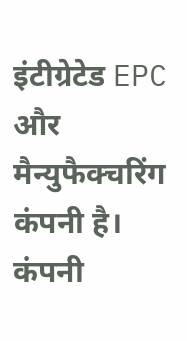इंटीग्रेटेड EPC और मैन्युफैक्चरिंग कंपनी है। कंपनी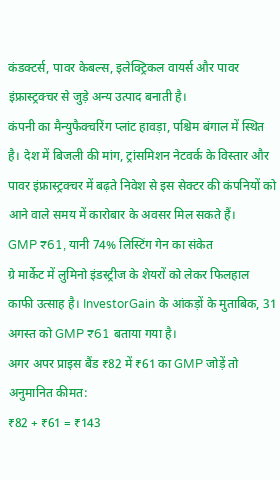कंडक्टर्स, पावर केबल्स, इलेक्ट्रिकल वायर्स और पावर इंफ्रास्ट्रक्चर से जुड़े अन्य उत्पाद बनाती है।
कंपनी का मैन्युफैक्चरिंग प्लांट हावड़ा, पश्चिम बंगाल में स्थित है। देश में बिजली की मांग, ट्रांसमिशन नेटवर्क के विस्तार और पावर इंफ्रास्ट्रक्चर में बढ़ते निवेश से इस सेक्टर की कंपनियों को आने वाले समय में कारोबार के अवसर मिल सकते हैं।
GMP ₹61, यानी 74% लिस्टिंग गेन का संकेत
ग्रे मार्केट में लुमिनो इंडस्ट्रीज के शेयरों को लेकर फिलहाल काफी उत्साह है। InvestorGain के आंकड़ों के मुताबिक, 31 अगस्त को GMP ₹61 बताया गया है।
अगर अपर प्राइस बैंड ₹82 में ₹61 का GMP जोड़ें तो अनुमानित कीमत:
₹82 + ₹61 = ₹143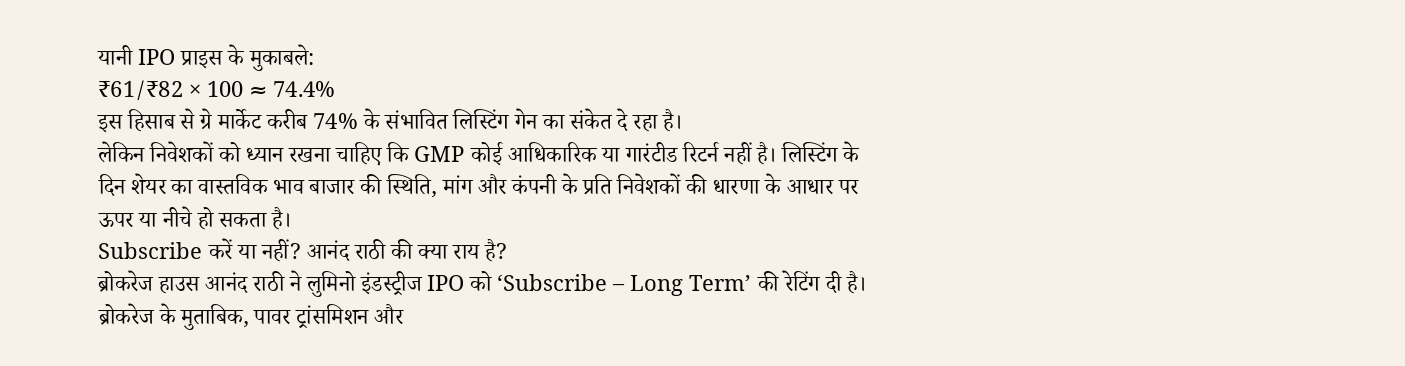यानी IPO प्राइस के मुकाबले:
₹61/₹82 × 100 ≈ 74.4%
इस हिसाब से ग्रे मार्केट करीब 74% के संभावित लिस्टिंग गेन का संकेत दे रहा है।
लेकिन निवेशकों को ध्यान रखना चाहिए कि GMP कोई आधिकारिक या गारंटीड रिटर्न नहीं है। लिस्टिंग के दिन शेयर का वास्तविक भाव बाजार की स्थिति, मांग और कंपनी के प्रति निवेशकों की धारणा के आधार पर ऊपर या नीचे हो सकता है।
Subscribe करें या नहीं? आनंद राठी की क्या राय है?
ब्रोकरेज हाउस आनंद राठी ने लुमिनो इंडस्ट्रीज IPO को ‘Subscribe – Long Term’ की रेटिंग दी है।
ब्रोकरेज के मुताबिक, पावर ट्रांसमिशन और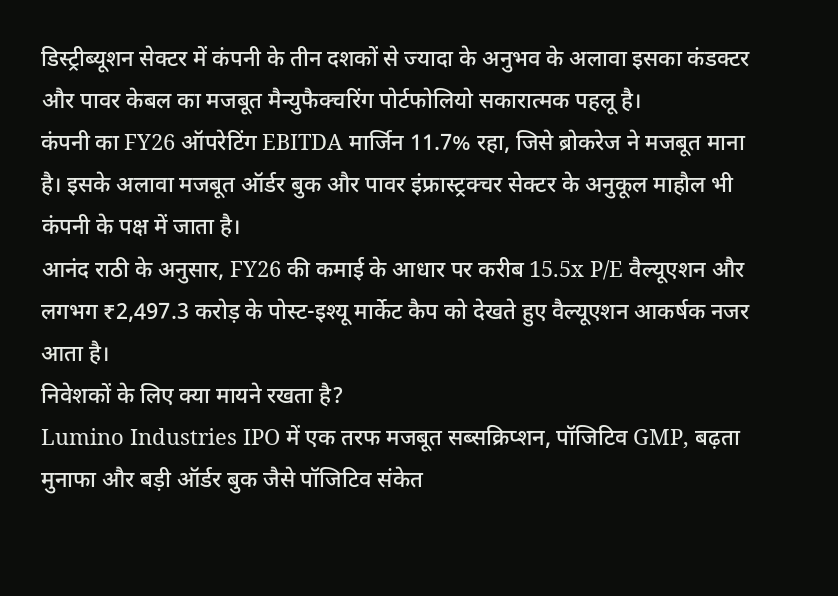डिस्ट्रीब्यूशन सेक्टर में कंपनी के तीन दशकों से ज्यादा के अनुभव के अलावा इसका कंडक्टर और पावर केबल का मजबूत मैन्युफैक्चरिंग पोर्टफोलियो सकारात्मक पहलू है।
कंपनी का FY26 ऑपरेटिंग EBITDA मार्जिन 11.7% रहा, जिसे ब्रोकरेज ने मजबूत माना है। इसके अलावा मजबूत ऑर्डर बुक और पावर इंफ्रास्ट्रक्चर सेक्टर के अनुकूल माहौल भी कंपनी के पक्ष में जाता है।
आनंद राठी के अनुसार, FY26 की कमाई के आधार पर करीब 15.5x P/E वैल्यूएशन और लगभग ₹2,497.3 करोड़ के पोस्ट-इश्यू मार्केट कैप को देखते हुए वैल्यूएशन आकर्षक नजर आता है।
निवेशकों के लिए क्या मायने रखता है?
Lumino Industries IPO में एक तरफ मजबूत सब्सक्रिप्शन, पॉजिटिव GMP, बढ़ता मुनाफा और बड़ी ऑर्डर बुक जैसे पॉजिटिव संकेत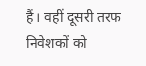हैं। वहीं दूसरी तरफ निवेशकों को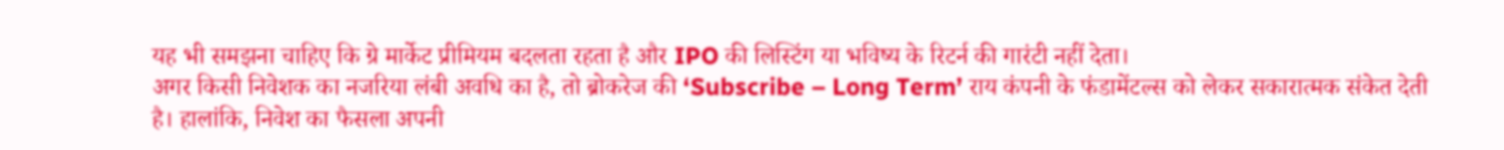यह भी समझना चाहिए कि ग्रे मार्केट प्रीमियम बदलता रहता है और IPO की लिस्टिंग या भविष्य के रिटर्न की गारंटी नहीं देता।
अगर किसी निवेशक का नजरिया लंबी अवधि का है, तो ब्रोकरेज की ‘Subscribe – Long Term’ राय कंपनी के फंडामेंटल्स को लेकर सकारात्मक संकेत देती है। हालांकि, निवेश का फैसला अपनी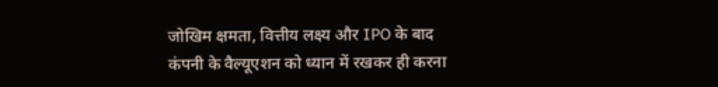जोखिम क्षमता, वित्तीय लक्ष्य और IPO के बाद कंपनी के वैल्यूएशन को ध्यान में रखकर ही करना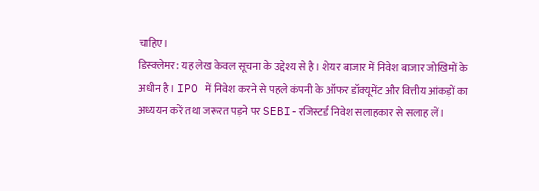चाहिए।
डिस्क्लेमर: यह लेख केवल सूचना के उद्देश्य से है। शेयर बाजार में निवेश बाजार जोखिमों के अधीन है। IPO में निवेश करने से पहले कंपनी के ऑफर डॉक्यूमेंट और वित्तीय आंकड़ों का अध्ययन करें तथा जरूरत पड़ने पर SEBI-रजिस्टर्ड निवेश सलाहकार से सलाह लें।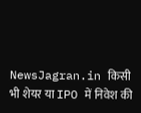NewsJagran.in किसी भी शेयर या IPO में निवेश की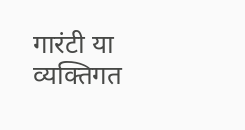गारंटी या व्यक्तिगत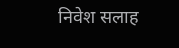निवेश सलाह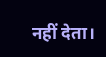नहीं देता।